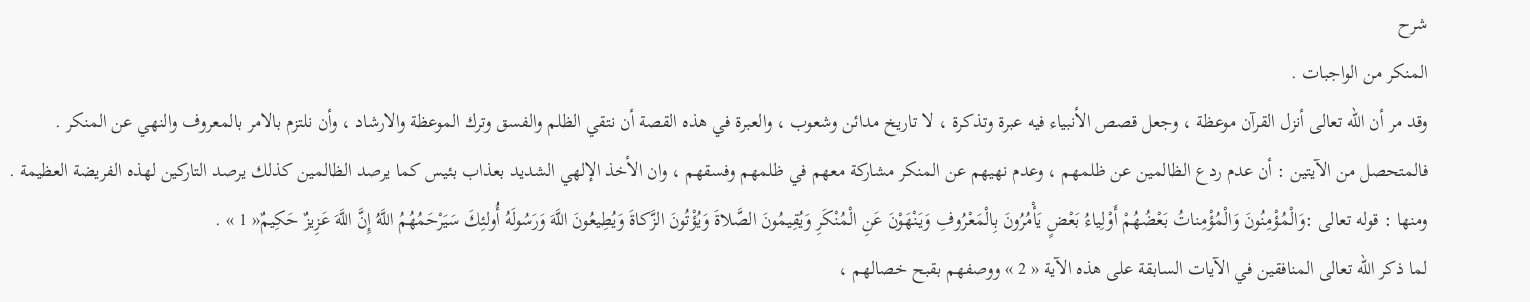شرح
المنكر من الواجبات .
وقد مر أن الله تعالى أنزل القرآن موعظة ، وجعل قصص الأنبياء فيه عبرة وتذكرة ، لا تاريخ مدائن وشعوب ، والعبرة في هذه القصة أن نتقي الظلم والفسق وترك الموعظة والارشاد ، وأن نلتزم بالامر بالمعروف والنهي عن المنكر .
فالمتحصل من الآيتين : أن عدم ردع الظالمين عن ظلمهم ، وعدم نهيهم عن المنكر مشاركة معهم في ظلمهم وفسقهم ، وان الأخذ الإلهي الشديد بعذاب بئيس كما يرصد الظالمين كذلك يرصد التاركين لهذه الفريضة العظيمة .
ومنها : قوله تعالى :وَالْمُؤْمِنُونَ وَالْمُؤْمِناتُ بَعْضُهُمْ أَوْلِياءُ بَعْضٍ يَأْمُرُونَ بِالْمَعْرُوفِ وَيَنْهَوْنَ عَنِ الْمُنْكَرِ وَيُقِيمُونَ الصَّلاةَ وَيُؤْتُونَ الزَّكاةَ وَيُطِيعُونَ اللَّهَ وَرَسُولَهُ أُولئِكَ سَيَرْحَمُهُمُ اللَّهُ إِنَّ اللَّهَ عَزِيزٌ حَكِيمٌ« 1 » .
لما ذكر الله تعالى المنافقين في الآيات السابقة على هذه الآية « 2 » ووصفهم بقبح خصالهم ،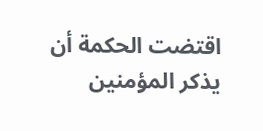اقتضت الحكمة أن يذكر المؤمنين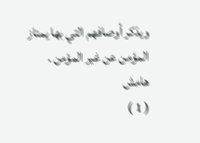ويذكر أوصافهم التي بها يمتاز المؤمن عن غير المؤمن .
هامش
( 1 )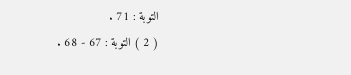التوبة : 71 .
( 2 ) التوبة : 67 - 68 .